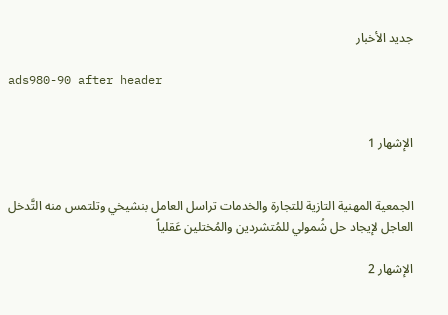جديد الأخبار

ads980-90 after header


الإشهار 1


الجمعية المهنية التازية للتجارة والخدمات تراسل العامل بنشيخي وتلتمس منه التَّدخل العاجل لإيجاد حل شُمولي للمُتشردين والمُختلين عَقلياً

الإشهار 2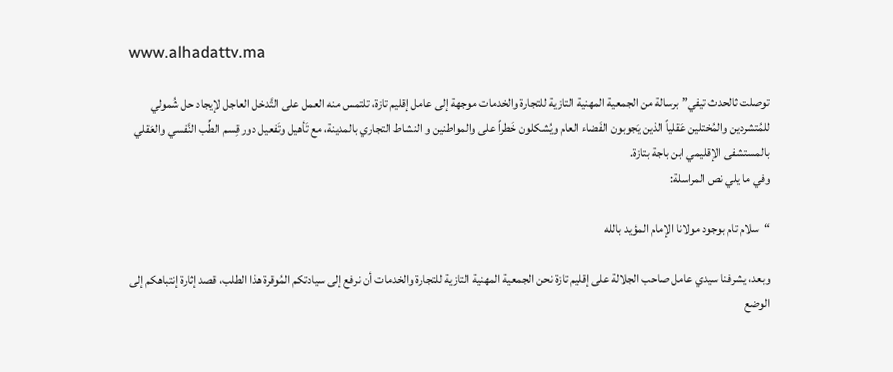www.alhadattv.ma

توصلت ثالحدث تيفي” برسالة من الجمعية المهنية التازية للتجارة والخدمات موجهة إلى عامل إقليم تازة، تلتمس منه العمل على التَّدخل العاجل لإيجاد حل شُمولي للمُتشردين والمُختلين عَقلياً الذين يَجوبون الفَضاء العام ويُشكلون خَطراً على والمواطنين و النشاط التجاري بالمدينة، مع تَأهيل وتَفعيل دور قِسم الطِّب النَّفسي والعَقلي بالمستشفى الإقليمي ابن باجة بتازة.
وفي ما يلي نص المراسلة:

“سلام تام بوجود مولانا الإمام المؤيد بالله

وبعد، يشرفنا سيدي عامل صاحب الجلالة على إقليم تازة نحن الجمعية المهنية التازية للتجارة والخدمات أن نرفع إلى سيادتكم المُوقرة هذا الطلب، قصد إثارة إنتباهكم إلى الوضع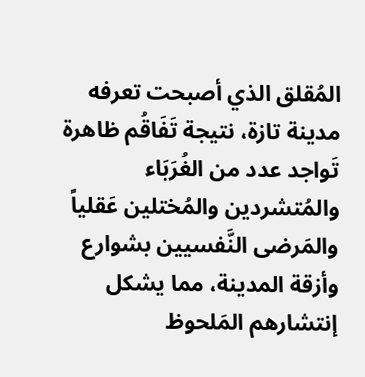المُقلق الذي أصبحت تعرفه مدينة تازة، نتيجة تَفَاقُم ظاهرة تَواجد عدد من الغُرَبَاء والمُتشردين والمُختلين عَقلياً والمَرضى النَّفسيين بشوارع وأزقة المدينة، مما يشكل إنتشارهم المَلحوظ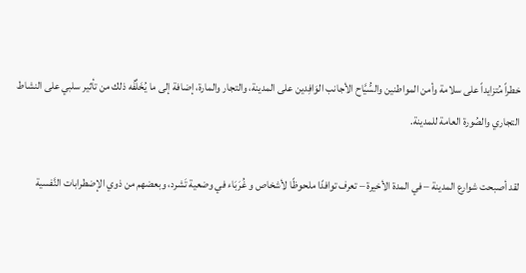خطراً مُتزايداً على سلامة وأمن المواطنين والسُّيَّاح الأجانب الوَافِدين على المدينة، والتجار والمارة، إضافة إلى ما يُخَلِّفُه ذلك من تأثير سلبي على النشاط التجاري والصُورة العامة للمدينة.

لقد أصبحت شوارع المدينة – في المدة الأخيرة – تعرف توافدًا ملحوظًا لأشخاص و غُرَبَاء في وضعية تَشرد، وبعضهم من ذوي الإضطرابات النَّفسية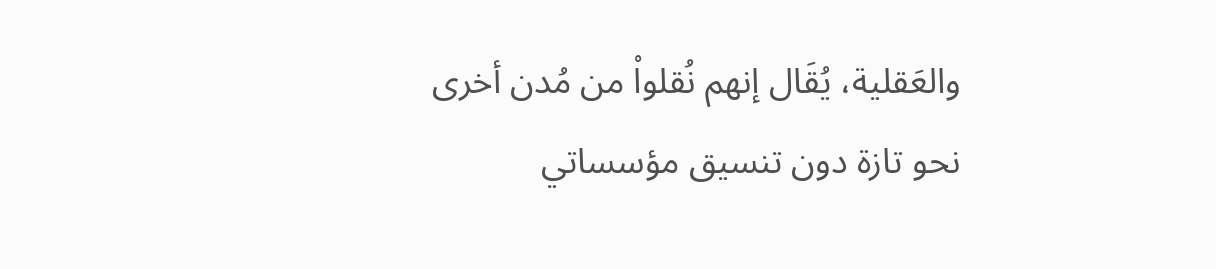والعَقلية، يُقَال إنهم نُقلواْ من مُدن أخرى نحو تازة دون تنسيق مؤسساتي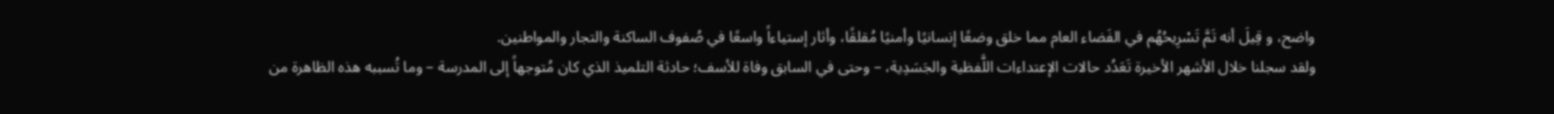واضح، و قِيلَ أنه تَمَّ تَسْرِيحُهُم في الفَضاء العام مما خلق وضعًا إنسانيًا وأمنيًا مُقلقًا، وأثار إستياءاً واسعًا في صُفوف الساكنة والتجار والمواطنين.
ولقد سجلنا خلال الأشهر الأخيرة تَعَدُد حالات الإعتداءات اللَّفظية والجَسَدِية، – وحتى في السابق وفاة للأسف؛ حادثة التلميذ الذي كان مُتوجهاً إلى المدرسة – وما تُسببه هذه الظاهرة من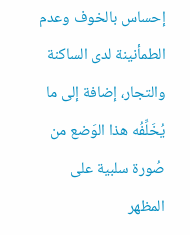إحساس بالخوف وعدم الطمأنينة لدى الساكنة والتجار، إضافة إلى ما يُخَلِّفُه هذا الوَضع من صُورة سلبية على المظهر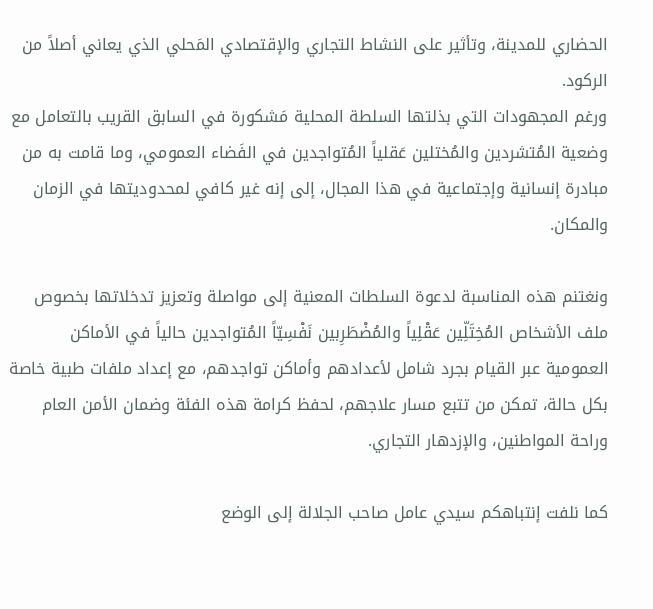الحضاري للمدينة، وتأثير على النشاط التجاري والإقتصادي المَحلي الذي يعاني أصلاً من الركود.
ورغم المجهودات التي بذلتها السلطة المحلية مَشكورة في السابق القريب بالتعامل مع وضعية المُتشردين والمُختلين عَقلياً المُتواجدين في الفَضاء العمومي، وما قامت به من مبادرة إنسانية وإجتماعية في هذا المجال، إلى إنه غير كافي لمحدوديتها في الزمان والمكان.

ونغتنم هذه المناسبة لدعوة السلطات المعنية إلى مواصلة وتعزيز تدخلاتها بخصوص ملف الأشخاص المُخِتَلِّين عَقْلِياً والمُضْطَرِبين نَفْسِيّاً المُتواجدين حالياً في الأماكن العمومية عبر القيام بجرد شامل لأعدادهم وأماكن تواجدهم، مع إعداد ملفات طبية خاصة بكل حالة، تمكن من تتبع مسار علاجهم، لحفظ كرامة هذه الفئة وضمان الأمن العام وراحة المواطنين، والإزدهار التجاري.

كما نلفت إنتباهكم سيدي عامل صاحب الجلالة إلى الوضع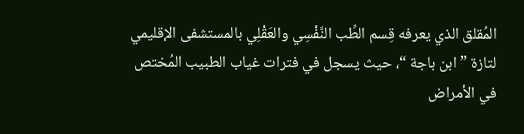المُقلق الذي يعرفه قِسم الطِّب النَّفْسِي والعَقْلِي بالمستشفى الإقليمي لتازة ” ابن باجة “، حيث يسجل في فترات غياب الطبيب المُختص في الأمراض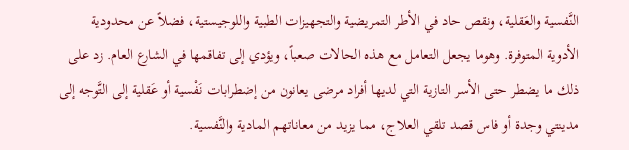النَّفسية والعَقلية، ونقص حاد في الأطر التمريضية والتجهيزات الطبية واللوجيستية، فضلاً عن محدودية الأدوية المتوفرة. وهوما يجعل التعامل مع هذه الحالات صعباً، ويؤدي إلى تفاقمها في الشارع العام. زد على ذلك ما يضطر حتى الأسر التازية التي لديها أفراد مرضى يعانون من إضطرابات نَفْسية أو عَقلية إلى التَّوجه إلى مدينتي وجدة أو فاس قصد تلقي العلاج، مما يزيد من معاناتهم المادية والنَّفسية.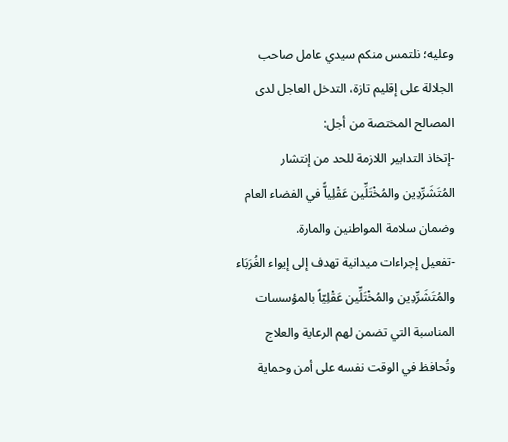وعليه؛ نلتمس منكم سيدي عامل صاحب الجلالة على إقليم تازة، التدخل العاجل لدى المصالح المختصة من أجل:
-إتخاذ التدابير اللازمة للحد من إنتشار المُتَشَرِّدِين والمُخْتَلِّين عَقْلِياًّ في الفضاء العام وضمان سلامة المواطنين والمارة.
-تفعيل إجراءات ميدانية تهدف إلى إيواء الغُرَبَاء والمُتَشَرِّدِين والمُخْتَلِّين عَقْلِيّاً بالمؤسسات المناسبة التي تضمن لهم الرعاية والعلاج وتُحافظ في الوقت نفسه على أمن وحماية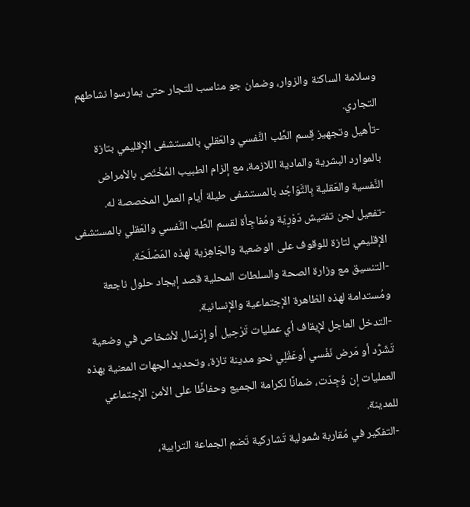وسلامة الساكنة والزوار، وضمان جو مناسب للتجار حتى يمارسوا نشاطهم التجاري.
-تأهيل وتجهيز قِسم الطِّب النَّفسي والعَقلي بالمستشفى الإقليمي بتازة بالموارد البشرية والمادية اللازمة، مع إلزام الطبيب المُخْتَص بالأمراض النَّفسية والعَقلية بِالتَّوَاجُد بالمستشفى طيلة أيام العمل المخصصة له.
-تفعيل لجن تفتيش دَوْرِيَة ومُفاجِأة لقسم الطِّب النَّفسي والعَقلي بالمستشفى الإقليمي لتازة للوقوف على الوضعية والجَاهِزية لهذه المَصْلَحَة.
-التنسيق مع وزارة الصحة والسلطات المحلية قصد إيجاد حلول ناجعة ومُستدامة لهذه الظاهرة الإجتماعية والإنسانية.
-التدخل العاجل لإيقاف أي عمليات تَرْحِيل أو إِرْسَال لأشخاص في وضعية تَشَرُّد أو مَرض نَفْسي أوعَقْلِي نحو مدينة تازة، وتحديد الجهات المعنية بهذه العمليات إن وُجِدَت، ضمانًا لكرامة الجميع وحفاظًا على الأمن الإجتماعي للمدينة.
-التفكير في مُقاربة شُمولية تَشاركية تَضم الجماعة الترابية،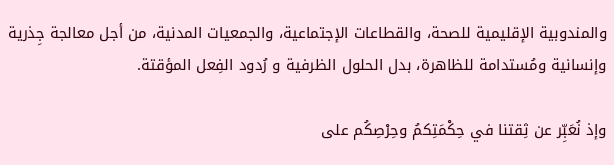والمندوبية الإقليمية للصحة، والقطاعات الإجتماعية، والجمعيات المدنية، من أجل معالجة جِذرية وإنسانية ومُستدامة للظاهرة، بدل الحلول الظرفية و رُدود الفِعل المؤقتة.

وإذ نُعَبِّر عن ثِقتنا في حِكْمَتِكمُ وحِرْصِكُم على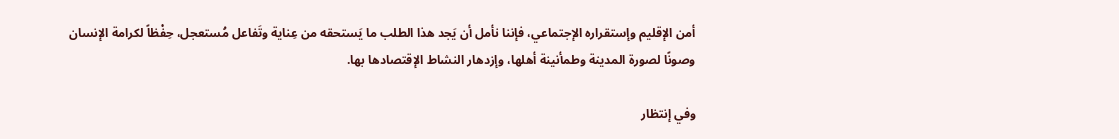أمن الإقليم وإستقراره الإجتماعي، فإننا نأمل أن يَجد هذا الطلب ما يَستحقه من عِناية وتَفاعل مُستعجل، حِفْظاً لكرامة الإنسان وصونًا لصورة المدينة وطمأنينة أهلها، وإزدهار النشاط الإقتصادها بها.

وفي إنتظار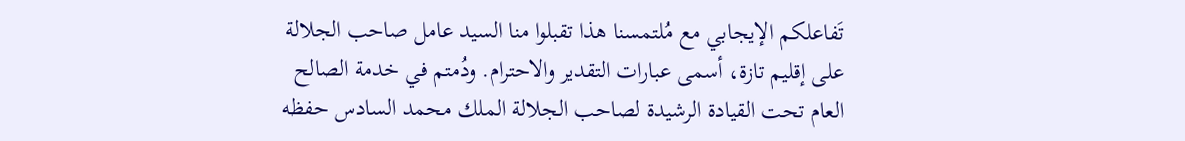تَفاعلكم الإيجابي مع مُلتمسنا هذا تقبلوا منا السيد عامل صاحب الجلالة على إقليم تازة، أسمى عبارات التقدير والاحترام. ودُمتم في خدمة الصالح العام تحت القيادة الرشيدة لصاحب الجلالة الملك محمد السادس حفظه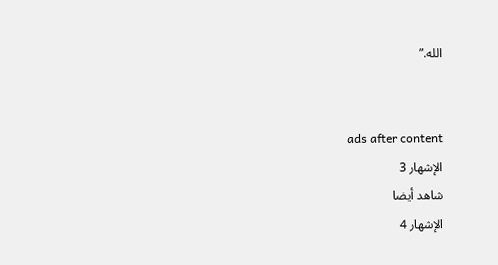الله.”


ads after content
الإشهار 3
شاهد أيضا
الإشهار 4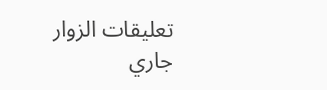تعليقات الزوار
جاري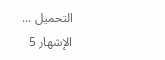التحميل ...
الإشهار 5